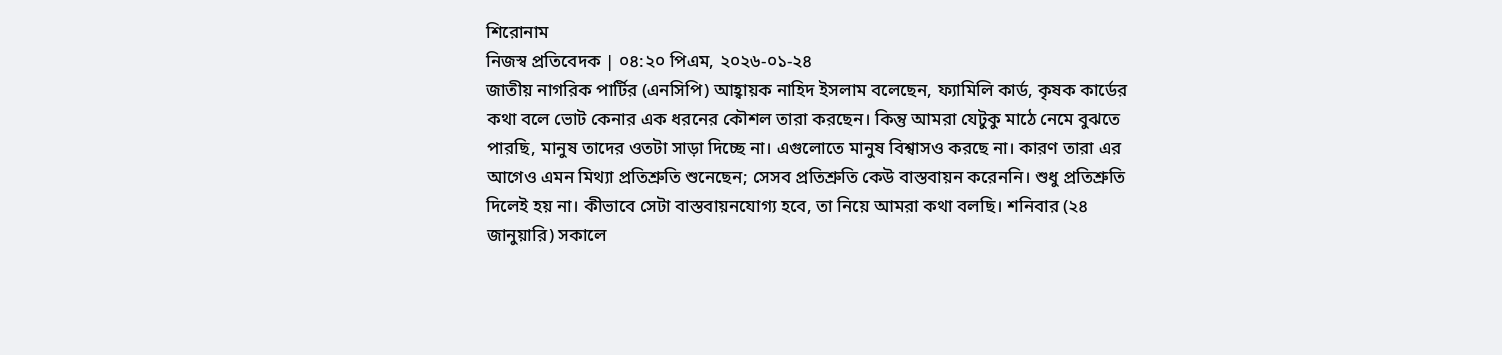শিরোনাম
নিজস্ব প্রতিবেদক | ০৪:২০ পিএম, ২০২৬-০১-২৪
জাতীয় নাগরিক পার্টির (এনসিপি) আহ্বায়ক নাহিদ ইসলাম বলেছেন, ফ্যামিলি কার্ড, কৃষক কার্ডের কথা বলে ভোট কেনার এক ধরনের কৌশল তারা করছেন। কিন্তু আমরা যেটুকু মাঠে নেমে বুঝতে পারছি, মানুষ তাদের ওতটা সাড়া দিচ্ছে না। এগুলোতে মানুষ বিশ্বাসও করছে না। কারণ তারা এর আগেও এমন মিথ্যা প্রতিশ্রুতি শুনেছেন; সেসব প্রতিশ্রুতি কেউ বাস্তবায়ন করেননি। শুধু প্রতিশ্রুতি দিলেই হয় না। কীভাবে সেটা বাস্তবায়নযোগ্য হবে, তা নিয়ে আমরা কথা বলছি। শনিবার (২৪ জানুয়ারি) সকালে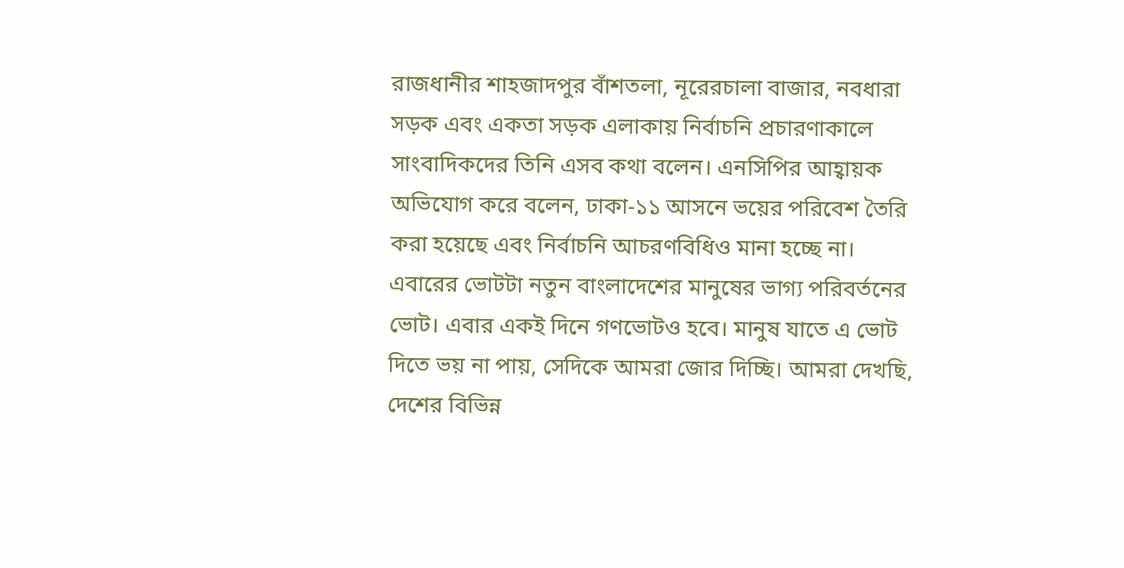রাজধানীর শাহজাদপুর বাঁশতলা, নূরেরচালা বাজার, নবধারা সড়ক এবং একতা সড়ক এলাকায় নির্বাচনি প্রচারণাকালে সাংবাদিকদের তিনি এসব কথা বলেন। এনসিপির আহ্বায়ক অভিযোগ করে বলেন, ঢাকা-১১ আসনে ভয়ের পরিবেশ তৈরি করা হয়েছে এবং নির্বাচনি আচরণবিধিও মানা হচ্ছে না। এবারের ভোটটা নতুন বাংলাদেশের মানুষের ভাগ্য পরিবর্তনের ভোট। এবার একই দিনে গণভোটও হবে। মানুষ যাতে এ ভোট দিতে ভয় না পায়, সেদিকে আমরা জোর দিচ্ছি। আমরা দেখছি, দেশের বিভিন্ন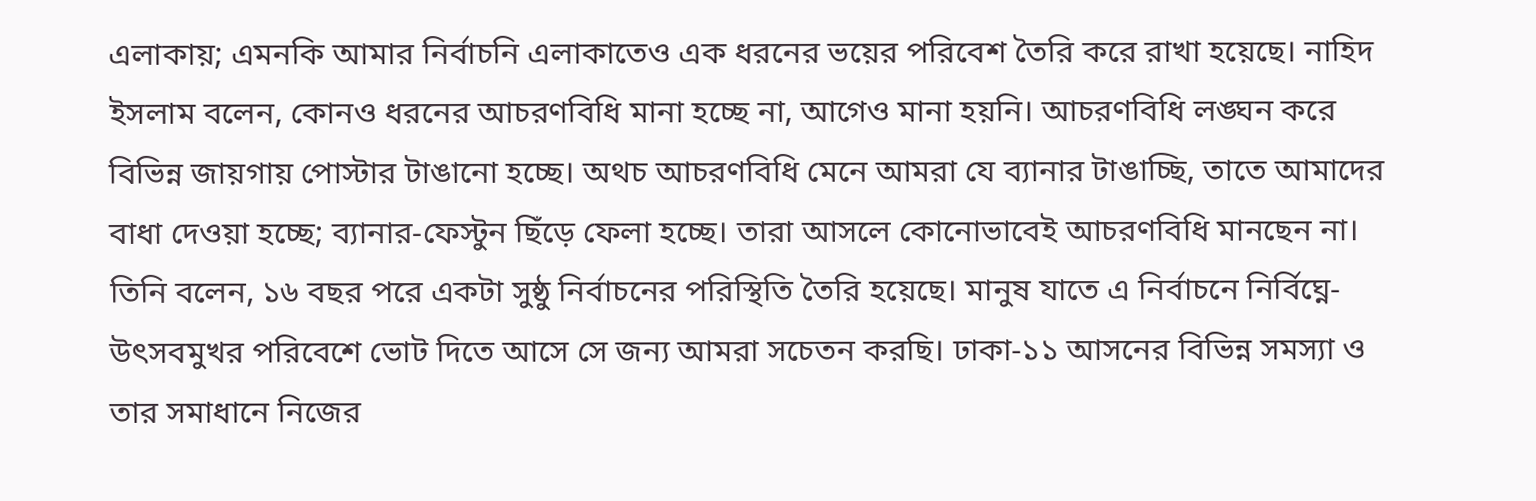এলাকায়; এমনকি আমার নির্বাচনি এলাকাতেও এক ধরনের ভয়ের পরিবেশ তৈরি করে রাখা হয়েছে। নাহিদ ইসলাম বলেন, কোনও ধরনের আচরণবিধি মানা হচ্ছে না, আগেও মানা হয়নি। আচরণবিধি লঙ্ঘন করে বিভিন্ন জায়গায় পোস্টার টাঙানো হচ্ছে। অথচ আচরণবিধি মেনে আমরা যে ব্যানার টাঙাচ্ছি, তাতে আমাদের বাধা দেওয়া হচ্ছে; ব্যানার-ফেস্টুন ছিঁড়ে ফেলা হচ্ছে। তারা আসলে কোনোভাবেই আচরণবিধি মানছেন না। তিনি বলেন, ১৬ বছর পরে একটা সুষ্ঠু নির্বাচনের পরিস্থিতি তৈরি হয়েছে। মানুষ যাতে এ নির্বাচনে নির্বিঘ্নে-উৎসবমুখর পরিবেশে ভোট দিতে আসে সে জন্য আমরা সচেতন করছি। ঢাকা-১১ আসনের বিভিন্ন সমস্যা ও তার সমাধানে নিজের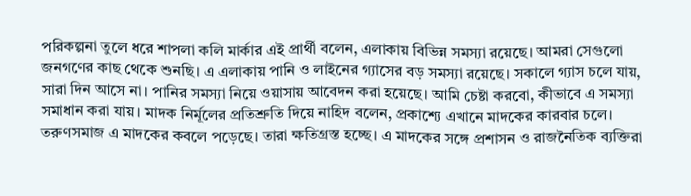পরিকল্পনা তুলে ধরে শাপলা কলি মার্কার এই প্রার্থী বলেন, এলাকায় বিভিন্ন সমস্যা রয়েছে। আমরা সেগুলো জনগণের কাছ থেকে শুনছি। এ এলাকায় পানি ও লাইনের গ্যাসের বড় সমস্যা রয়েছে। সকালে গ্যাস চলে যায়, সারা দিন আসে না। পানির সমস্যা নিয়ে ওয়াসায় আবেদন করা হয়েছে। আমি চেষ্টা করবো, কীভাবে এ সমস্যা সমাধান করা যায়। মাদক নির্মূলের প্রতিশ্রুতি দিয়ে নাহিদ বলেন, প্রকাশ্যে এখানে মাদকের কারবার চলে। তরুণসমাজ এ মাদকের কবলে পড়েছে। তারা ক্ষতিগ্রস্ত হচ্ছে। এ মাদকের সঙ্গে প্রশাসন ও রাজনৈতিক ব্যক্তিরা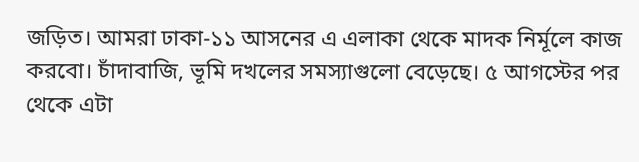জড়িত। আমরা ঢাকা-১১ আসনের এ এলাকা থেকে মাদক নির্মূলে কাজ করবো। চাঁদাবাজি, ভূমি দখলের সমস্যাগুলো বেড়েছে। ৫ আগস্টের পর থেকে এটা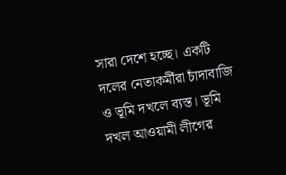সারা দেশে হচ্ছে। একটি দলের নেতাকর্মীরা চাঁদাবাজি ও ভূমি দখলে ব্যস্ত। ভূমি দখল আওয়ামী লীগের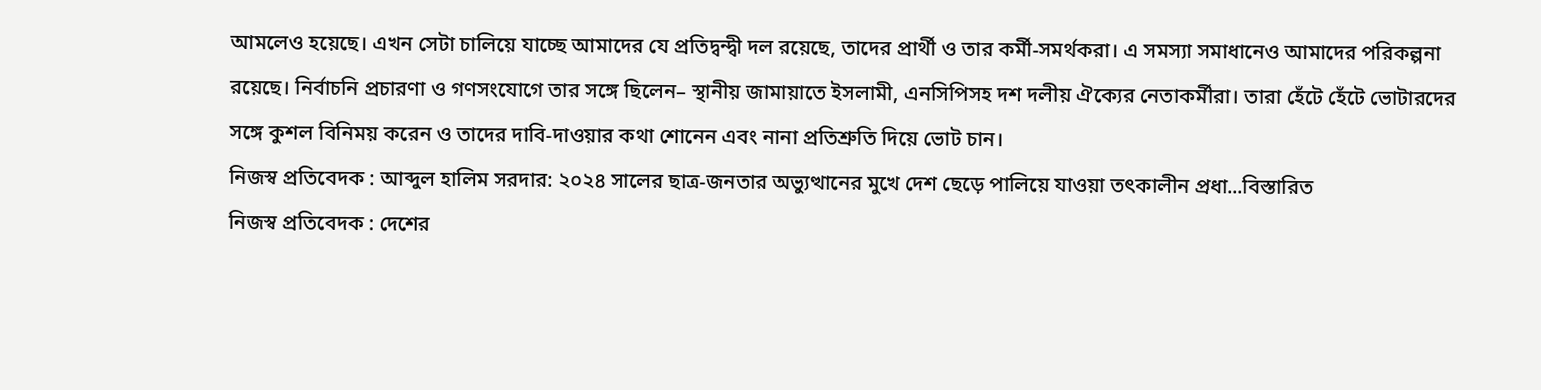আমলেও হয়েছে। এখন সেটা চালিয়ে যাচ্ছে আমাদের যে প্রতিদ্বন্দ্বী দল রয়েছে, তাদের প্রার্থী ও তার কর্মী-সমর্থকরা। এ সমস্যা সমাধানেও আমাদের পরিকল্পনা রয়েছে। নির্বাচনি প্রচারণা ও গণসংযোগে তার সঙ্গে ছিলেন– স্থানীয় জামায়াতে ইসলামী, এনসিপিসহ দশ দলীয় ঐক্যের নেতাকর্মীরা। তারা হেঁটে হেঁটে ভোটারদের সঙ্গে কুশল বিনিময় করেন ও তাদের দাবি-দাওয়ার কথা শোনেন এবং নানা প্রতিশ্রুতি দিয়ে ভোট চান।
নিজস্ব প্রতিবেদক : আব্দুল হালিম সরদার: ২০২৪ সালের ছাত্র-জনতার অভ্যুত্থানের মুখে দেশ ছেড়ে পালিয়ে যাওয়া তৎকালীন প্রধা...বিস্তারিত
নিজস্ব প্রতিবেদক : দেশের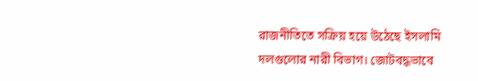রাজনীতিতে সক্রিয় হয়ে উঠেছে ইসলামি দলগুলোর নারী বিভাগ। জোটবদ্ধভাবে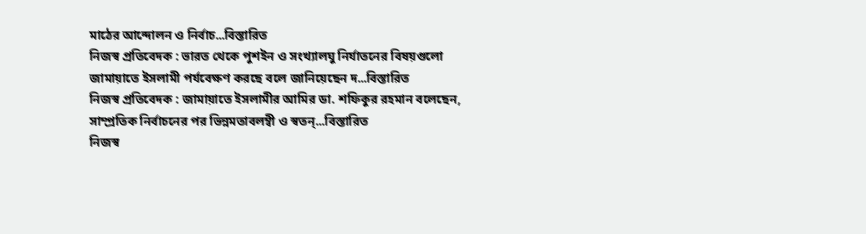মাঠের আন্দোলন ও নির্বাচ...বিস্তারিত
নিজস্ব প্রতিবেদক : ভারত থেকে পুশইন ও সংখ্যালঘু নির্যাতনের বিষয়গুলো জামায়াতে ইসলামী পর্যবেক্ষণ করছে বলে জানিয়েছেন দ...বিস্তারিত
নিজস্ব প্রতিবেদক : জামায়াতে ইসলামীর আমির ডা. শফিকুর রহমান বলেছেন, সাম্প্রতিক নির্বাচনের পর ভিন্নমতাবলম্বী ও স্বতন্...বিস্তারিত
নিজস্ব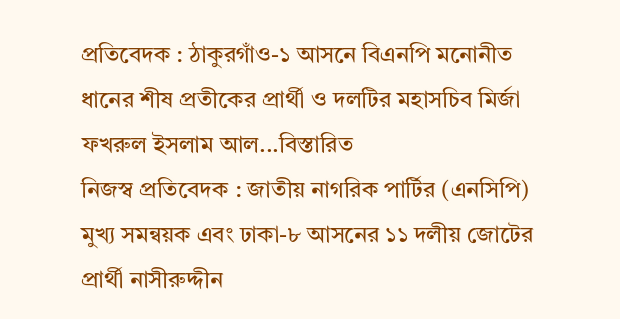প্রতিবেদক : ঠাকুরগাঁও-১ আসনে বিএনপি মনোনীত ধানের শীষ প্রতীকের প্রার্থী ও দলটির মহাসচিব মির্জা ফখরুল ইসলাম আল...বিস্তারিত
নিজস্ব প্রতিবেদক : জাতীয় নাগরিক পার্টির (এনসিপি) মুখ্য সমন্বয়ক এবং ঢাকা-৮ আসনের ১১ দলীয় জোটের প্রার্থী নাসীরুদ্দীন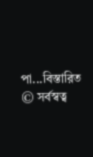পা...বিস্তারিত
© সর্বস্বত্ব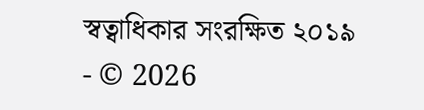স্বত্বাধিকার সংরক্ষিত ২০১৯ - © 2026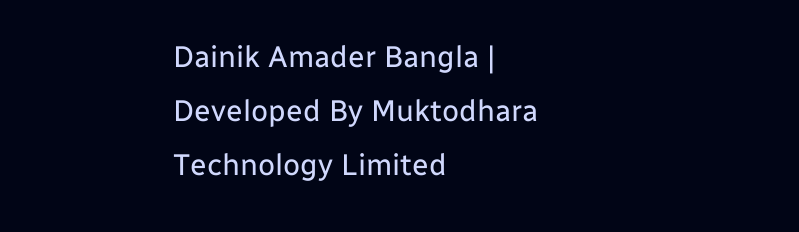Dainik Amader Bangla | Developed By Muktodhara Technology Limited